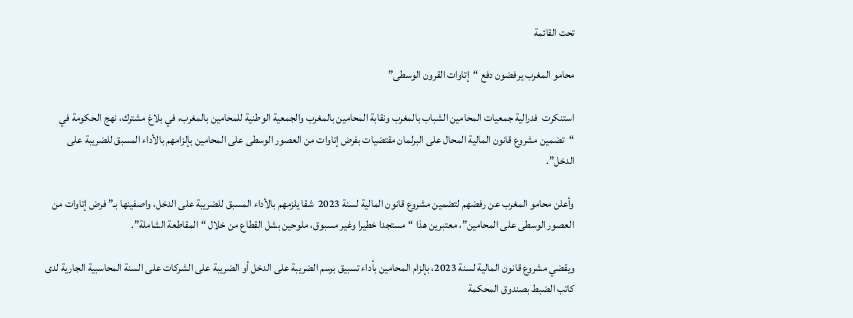تحت القائمة

محامو المغرب يرفضون دفع “إتاوات القرون الوسطى”

استنكرت  فدرالية جمعيات المحامين الشباب بالمغرب ونقابة المحامين بالمغرب والجمعية الوطنية للمحامين بالمغرب، في بلاغ مشترك، نهج الحكومة في “تضمين مشروع قانون المالية المحال على البرلمان مقتضيات بفرض إتاوات من العصور الوسطى على المحامين بإلزامهم بالأداء المسبق للضريبة على الدخل”.

وأعلن محامو المغرب عن رفضهم لتضمين مشروع قانون المالية لسنة 2023  شقا يلزمهم بالأداء المسبق للضريبة على الدخل، واصفينها بـ” فرض إتاوات من العصور الوسطى على المحامين”، معتبرين هذا “مستجدا خطيرا وغير مسبوق، ملوحين بشل القطاع من خلال “المقاطعة الشاملة”.

ويقضي مشروع قانون المالية لسنة 2023، بإلزام المحامين بأداء تسبيق برسم الضريبة على الدخل أو الضريبة على الشركات على السنة المحاسبية الجارية لدى كاتب الضبط بصندوق المحكمة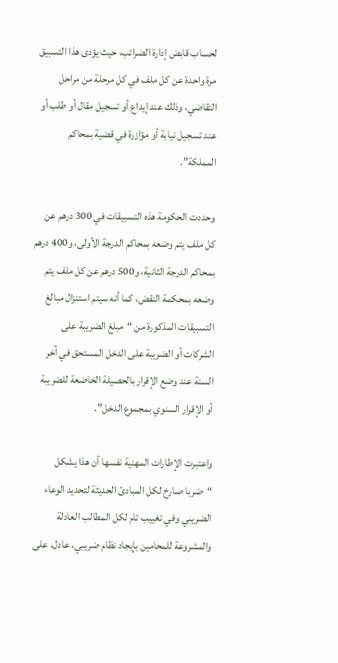لحساب قابض إدارة الضرائب، حيث يؤدى هذا التسبيق مرة واحدة عن كل ملف في كل مرحلة من مراحل التقاضي، وذلك عند إيداع أو تسجيل مقال أو طلب أو عند تسجيل نيابة أو مؤازرة في قضية بمحاكم المملكة”.

وحددت الحكومة هذه التسبيقات في 300 درهم عن كل ملف يتم وضعه بمحاكم الدرجة الأولى، و400 درهم بمحاكم الدرجة الثانية، و500 درهم عن كل ملف يتم وضعه بمحكمة النقض، كما أنه سيتم استنزال مبالغ التسبيقات المذكورة من “مبلغ الضريبة على الشركات أو الضريبة على الدخل المستحق في آخر السنة عند وضع الإقرار بالحصيلة الخاضعة للضريبة أو الإقرار السنوي بمجموع الدخل”.

واعتبرت الإطارات المهنية نفسها أن هذا يشكل “ضربا صارخ لكل المبادئ الحديثة لتحديد الوعاء الضريبي وفي تغييب تام لكل المطالب العادلة والمشروعة للمحامين بإيجاد نظام ضريبي، عادل، على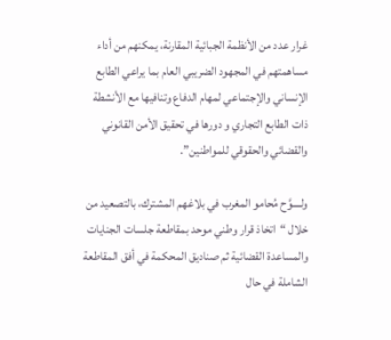غرار عدد من الأنظمة الجبائية المقارنة، يمكنهم من أداء مساهمتهم في المجهود الضريبي العام بما يراعي الطابع الإنساني والإجتماعي لمهام الدفاع وتنافيها مع الأنشطة ذات الطابع التجاري و دورها في تحقيق الأمن القانوني والقضائي والحقوقي للمواطنين”.

ولــــوَّح مُحامو المغرب في بلاغهم المشترك، بالتصعيد من خلال “اتخاذ قرار وطني موحد بمقاطعة جلسات الجنايات والمساعدة القضائية ثم صناديق المحكمة في أفق المقاطعة الشاملة في حال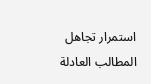استمرار تجاهل المطالب العادلة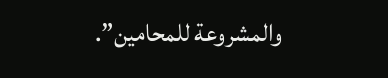والمشروعة للمحامين”.